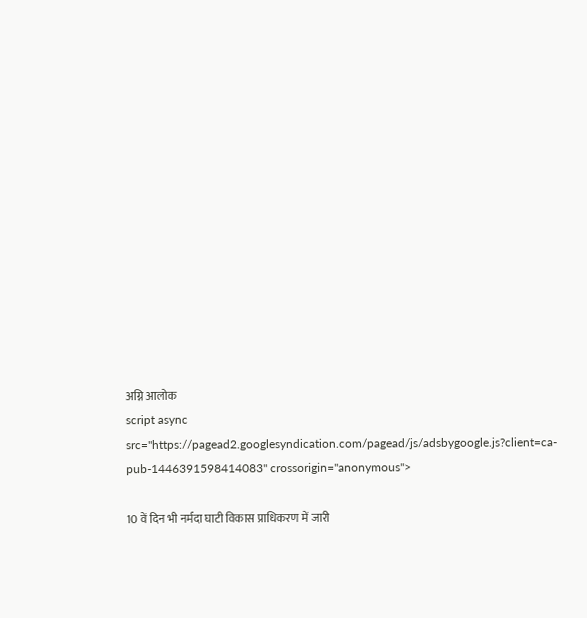अग्नि आलोक
script async src="https://pagead2.googlesyndication.com/pagead/js/adsbygoogle.js?client=ca-pub-1446391598414083" crossorigin="anonymous">

10 वें दिन भी नर्मदा घाटी विकास प्राधिकरण में जारी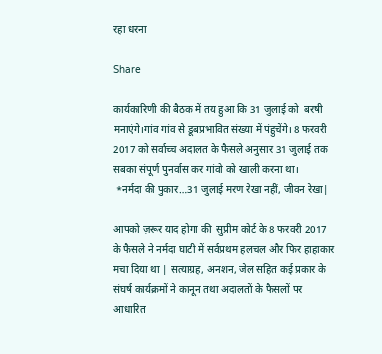रहा धरना

Share

कार्यकारिणी की बैठक में तय हुआ कि 31 जुलाई को  बरषी मनाएंगे।गांव गांव से डूबप्रभावित संख्या में पंहुचेंगे। 8 फरवरी 2017 को सर्वाच्च अदालत के फैसले अनुसार 31 जुलाई तक सबका संपूर्ण पुनर्वास कर गांवो को खाली करना था।
 *नर्मदा की पुकार…31 जुलाई मरण रेखा नहीं, जीवन रेखा|

आपको ज़रूर याद होगा की  सुप्रीम कोर्ट के 8 फरवरी 2017 के फैसले ने नर्मदा घाटी में सर्वप्रथम हलचल और फिर हाहाकार मचा दिया था | सत्याग्रह, अनशन, जेल सहित कई प्रकार के संघर्ष कार्यक्रमों ने कानून तथा अदालतों के फैसलों पर आधारित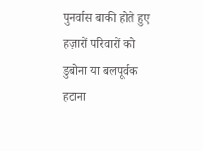पुनर्वास बाकी होते हुए हज़ारों परिवारों को डुबोना या बलपूर्वक हटाना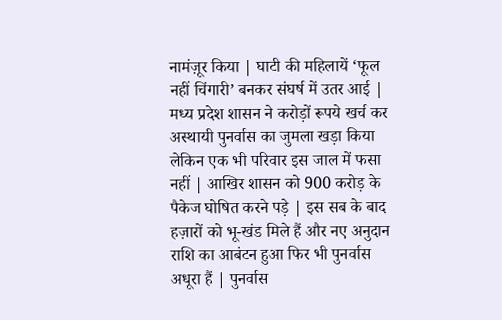नामंज़ूर किया | घाटी की महिलायें ‘फूल नहीं चिंगारी’ बनकर संघर्ष में उतर आई | मध्य प्रदेश शासन ने करोड़ों रूपये खर्च कर अस्थायी पुनर्वास का जुमला खड़ा किया लेकिन एक भी परिवार इस जाल में फसा नहीं | आखिर शासन को 900 करोड़ के पैकेज घोषित करने पड़े | इस सब के बाद हज़ारों को भू-खंड मिले हैं और नए अनुदान राशि का आबंटन हुआ फिर भी पुनर्वास अधूरा हैं | पुनर्वास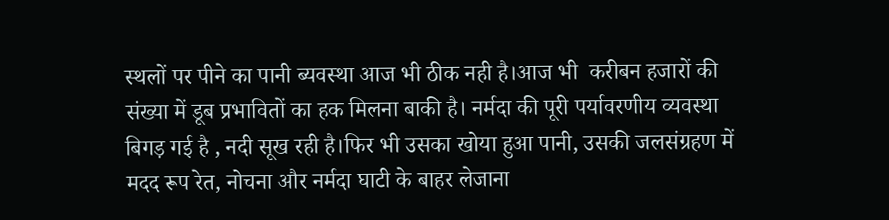स्थलों पर पीने का पानी ब्यवस्था आज भी ठीक नही है।आज भी  करीबन हजारों की संख्या में डूब प्रभावितों का हक मिलना बाकी है। नर्मदा की पूरी पर्यावरणीय व्यवस्था बिगड़ गई है , नदी सूख रही है।फिर भी उसका खोया हुआ पानी, उसकी जलसंग्रहण में मदद रूप रेत, नोचना और नर्मदा घाटी के बाहर लेजाना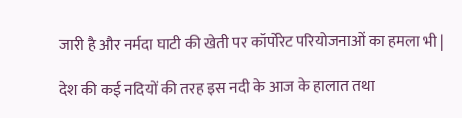जारी है और नर्मदा घाटी की खेती पर कॉर्पोरेट परियोजनाओं का हमला भी |

देश की कई नदियों की तरह इस नदी के आज के हालात तथा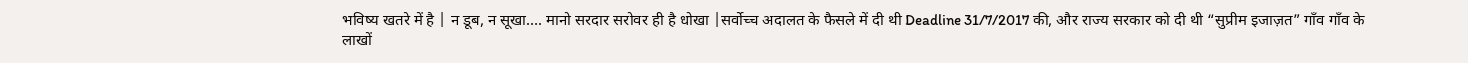भविष्य खतरे में है | न डूब, न सूखा…. मानो सरदार सरोवर ही है धोखा |सर्वोच्च अदालत के फैसले में दी थी Deadline 31/7/2017 की, और राज्य सरकार को दी थी “सुप्रीम इजाज़त” गाँव गाँव के लाखों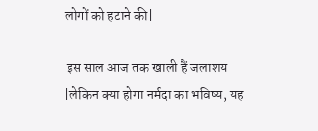लोगों को हटाने की|

 इस साल आज तक खाली हैं जलाशय |लेकिन क्या होगा नर्मदा का भविष्य, यह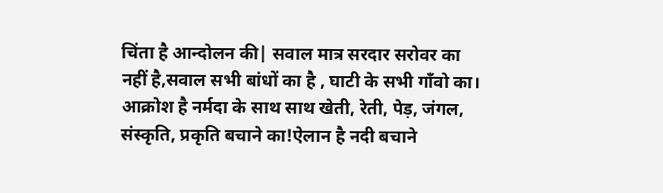चिंता है आन्दोलन की| सवाल मात्र सरदार सरोवर का नहीं है,सवाल सभी बांधों का है , घाटी के सभी गाँवो का। आक्रोश है नर्मदा के साथ साथ खेती, रेती, पेड़, जंगल, संस्कृति, प्रकृति बचाने का!ऐलान है नदी बचाने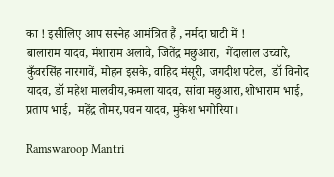का ! इसीलिए आप सस्नेह आमंत्रित हैं , नर्मदा घाटी में !
बालाराम यादव, मंशाराम अलावे, जितेंद्र मछुआरा,  गेंदालाल उच्वारे, कुँवरसिंह नारगावें, मोहन इसके, वाहिद मंसूरी, जगदीश पटेल,  डॉ विनोद यादव, डॉ महेश मालवीय,कमला यादव, सांवा मछुआरा,शोभाराम भाई, प्रताप भाई,  महेंद्र तोमर,पवन यादव, मुकेश भगोरिया।

Ramswaroop Mantri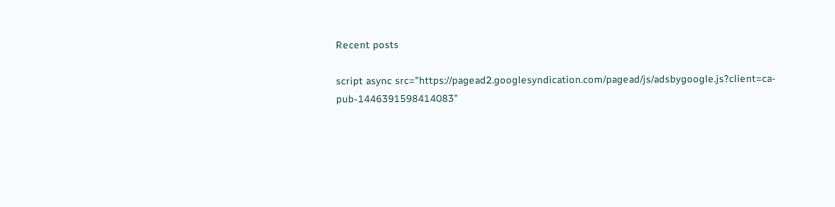Recent posts

script async src="https://pagead2.googlesyndication.com/pagead/js/adsbygoogle.js?client=ca-pub-1446391598414083"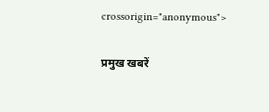crossorigin="anonymous">

प्रमुख खबरें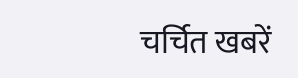चर्चित खबरें